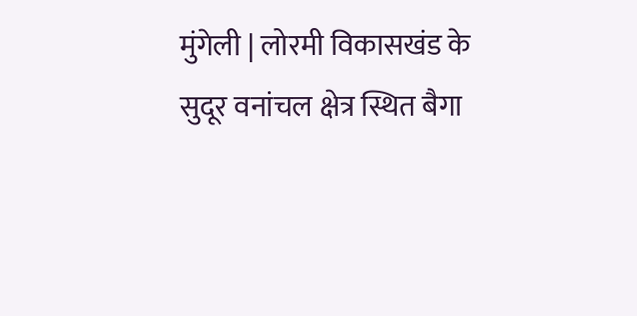मुंगेली | लोरमी विकासखंड के सुदूर वनांचल क्षेत्र स्थित बैगा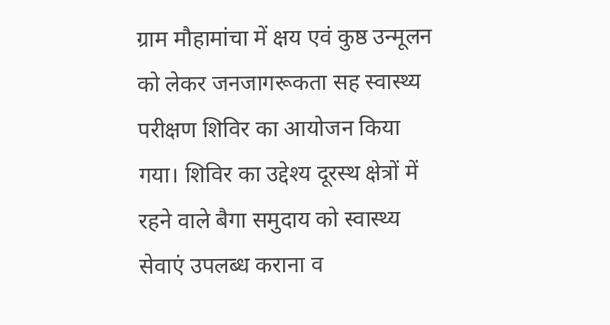ग्राम मौहामांचा में क्षय एवं कुष्ठ उन्मूलन को लेकर जनजागरूकता सह स्वास्थ्य परीक्षण शिविर का आयोजन किया गया। शिविर का उद्देश्य दूरस्थ क्षेत्रों में रहने वाले बैगा समुदाय को स्वास्थ्य सेवाएं उपलब्ध कराना व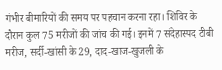गंभीर बीमारियों की समय पर पहचान करना रहा। शिविर के दौरान कुल 75 मरीजों की जांच की गई। इनमें 7 संदेहास्पद टीबी मरीज, सर्दी-खांसी के 29, दाद-खाज-खुजली के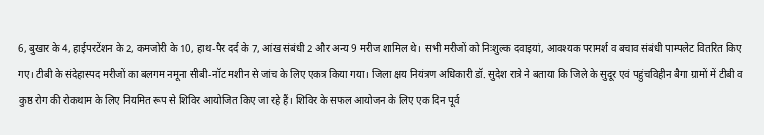6, बुखार के 4, हाईपरटेंशन के 2, कमजोरी के 10, हाथ-पैर दर्द के 7, आंख संबंधी 2 और अन्य 9 मरीज शामिल थे। सभी मरीजों को निःशुल्क दवाइयां, आवश्यक परामर्श व बचाव संबंधी पाम्पलेट वितरित किए गए। टीबी के संदेहास्पद मरीजों का बलगम नमूना सीबी-नॉट मशीन से जांच के लिए एकत्र किया गया। जिला क्षय नियंत्रण अधिकारी डॉ. सुदेश रात्रे ने बताया कि जिले के सुदूर एवं पहुंचविहीन बैगा ग्रामों में टीबी व कुष्ठ रोग की रोकथाम के लिए नियमित रूप से शिविर आयोजित किए जा रहे हैं। शिविर के सफल आयोजन के लिए एक दिन पूर्व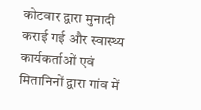कोटवार द्वारा मुनादी कराई गई और स्वास्थ्य कार्यकर्ताओं एवं मितानिनों द्वारा गांव में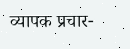व्यापक प्रचार-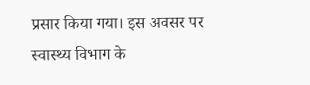प्रसार किया गया। इस अवसर पर स्वास्थ्य विभाग के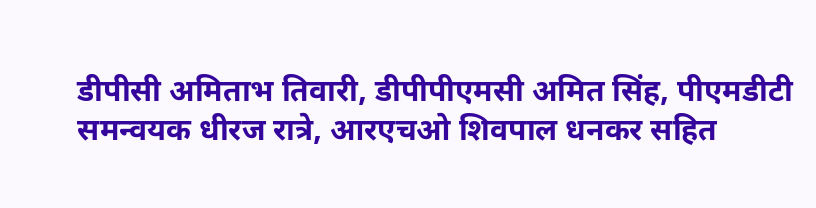डीपीसी अमिताभ तिवारी, डीपीपीएमसी अमित सिंह, पीएमडीटी समन्वयक धीरज रात्रे, आरएचओ शिवपाल धनकर सहित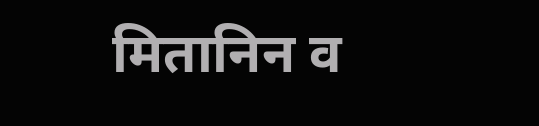मितानिन व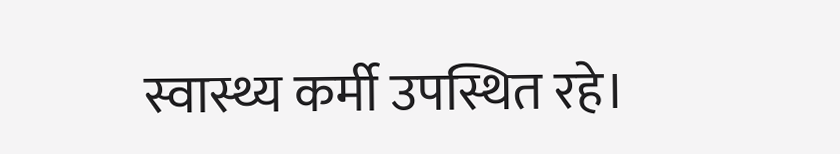स्वास्थ्य कर्मी उपस्थित रहे।